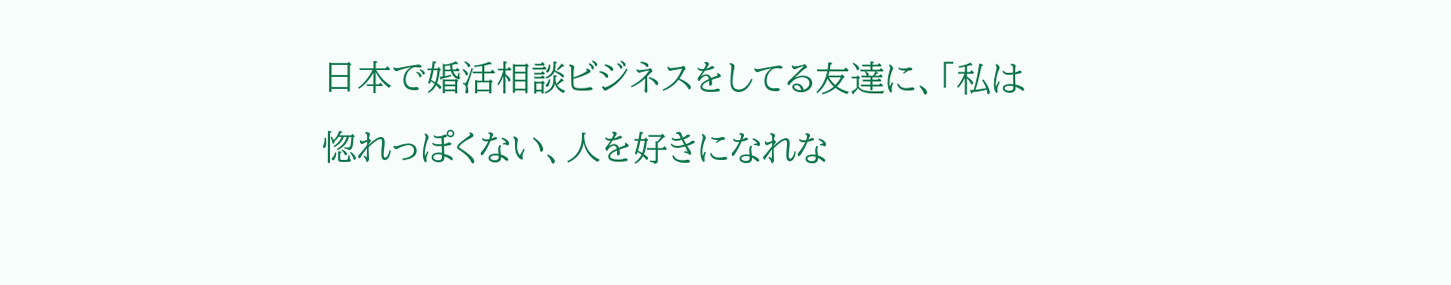日本で婚活相談ビジネスをしてる友達に、「私は惚れっぽくない、人を好きになれな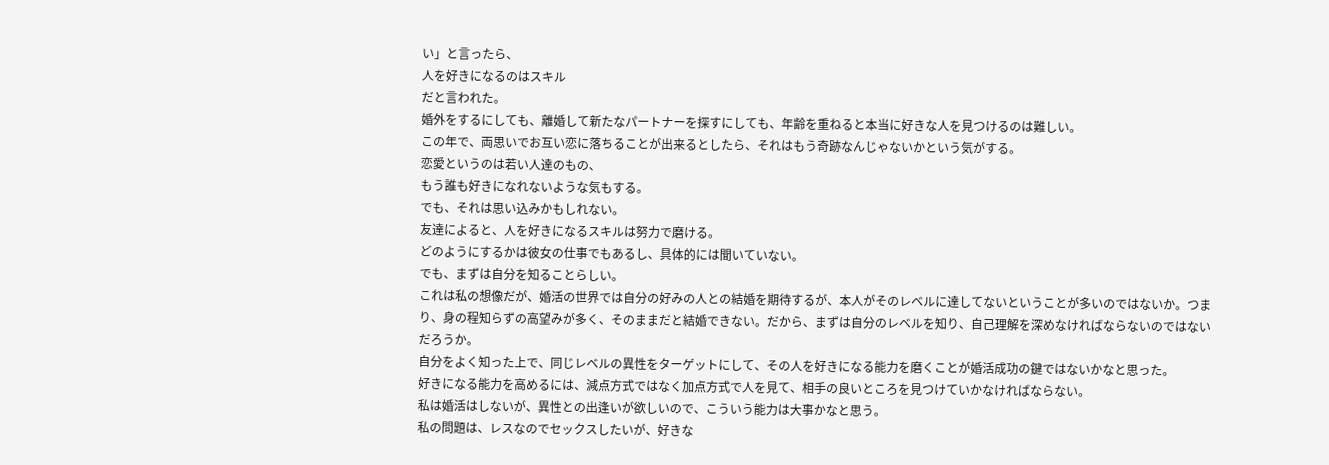い」と言ったら、
人を好きになるのはスキル
だと言われた。
婚外をするにしても、離婚して新たなパートナーを探すにしても、年齢を重ねると本当に好きな人を見つけるのは難しい。
この年で、両思いでお互い恋に落ちることが出来るとしたら、それはもう奇跡なんじゃないかという気がする。
恋愛というのは若い人達のもの、
もう誰も好きになれないような気もする。
でも、それは思い込みかもしれない。
友達によると、人を好きになるスキルは努力で磨ける。
どのようにするかは彼女の仕事でもあるし、具体的には聞いていない。
でも、まずは自分を知ることらしい。
これは私の想像だが、婚活の世界では自分の好みの人との結婚を期待するが、本人がそのレベルに達してないということが多いのではないか。つまり、身の程知らずの高望みが多く、そのままだと結婚できない。だから、まずは自分のレベルを知り、自己理解を深めなければならないのではないだろうか。
自分をよく知った上で、同じレベルの異性をターゲットにして、その人を好きになる能力を磨くことが婚活成功の鍵ではないかなと思った。
好きになる能力を高めるには、減点方式ではなく加点方式で人を見て、相手の良いところを見つけていかなければならない。
私は婚活はしないが、異性との出逢いが欲しいので、こういう能力は大事かなと思う。
私の問題は、レスなのでセックスしたいが、好きな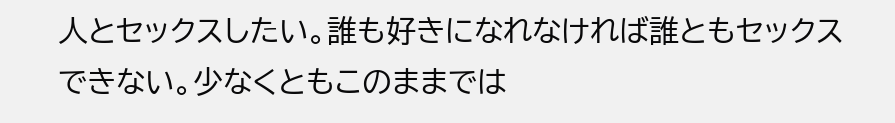人とセックスしたい。誰も好きになれなければ誰ともセックスできない。少なくともこのままでは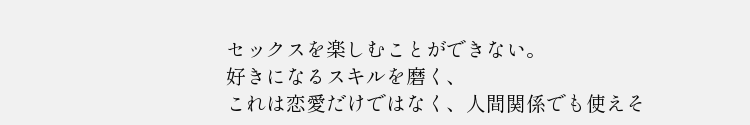セックスを楽しむことができない。
好きになるスキルを磨く、
これは恋愛だけではなく、人間関係でも使えそ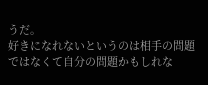うだ。
好きになれないというのは相手の問題ではなくて自分の問題かもしれな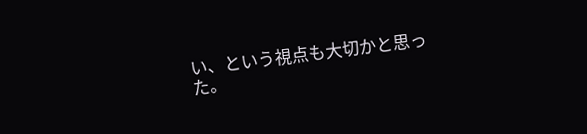い、という視点も大切かと思った。